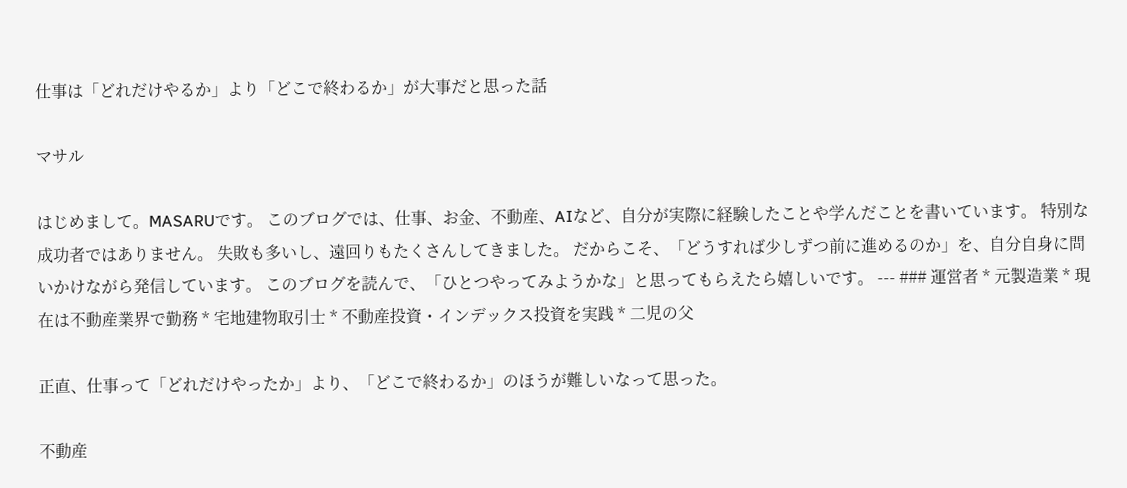仕事は「どれだけやるか」より「どこで終わるか」が大事だと思った話

マサル

はじめまして。MASARUです。 このブログでは、仕事、お金、不動産、AIなど、自分が実際に経験したことや学んだことを書いています。 特別な成功者ではありません。 失敗も多いし、遠回りもたくさんしてきました。 だからこそ、「どうすれば少しずつ前に進めるのか」を、自分自身に問いかけながら発信しています。 このブログを読んで、「ひとつやってみようかな」と思ってもらえたら嬉しいです。 --- ### 運営者 * 元製造業 * 現在は不動産業界で勤務 * 宅地建物取引士 * 不動産投資・インデックス投資を実践 * 二児の父

正直、仕事って「どれだけやったか」より、「どこで終わるか」のほうが難しいなって思った。

不動産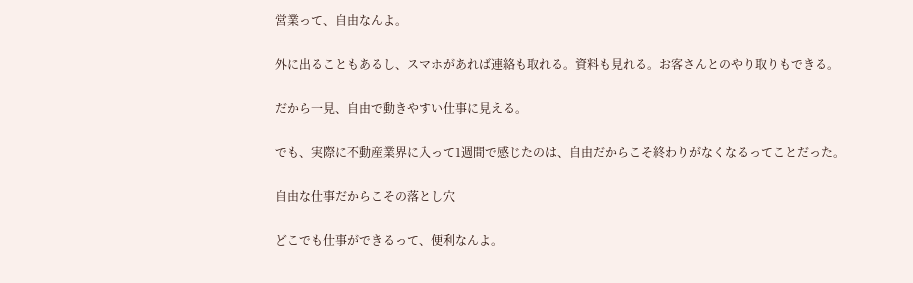営業って、自由なんよ。

外に出ることもあるし、スマホがあれば連絡も取れる。資料も見れる。お客さんとのやり取りもできる。

だから一見、自由で動きやすい仕事に見える。

でも、実際に不動産業界に入って1週間で感じたのは、自由だからこそ終わりがなくなるってことだった。

自由な仕事だからこその落とし穴

どこでも仕事ができるって、便利なんよ。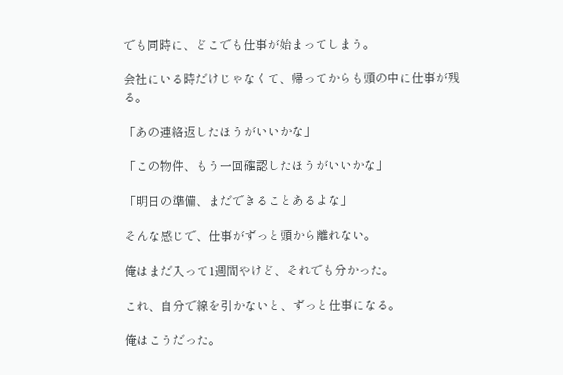でも同時に、どこでも仕事が始まってしまう。

会社にいる時だけじゃなくて、帰ってからも頭の中に仕事が残る。

「あの連絡返したほうがいいかな」

「この物件、もう一回確認したほうがいいかな」

「明日の準備、まだできることあるよな」

そんな感じで、仕事がずっと頭から離れない。

俺はまだ入って1週間やけど、それでも分かった。

これ、自分で線を引かないと、ずっと仕事になる。

俺はこうだった。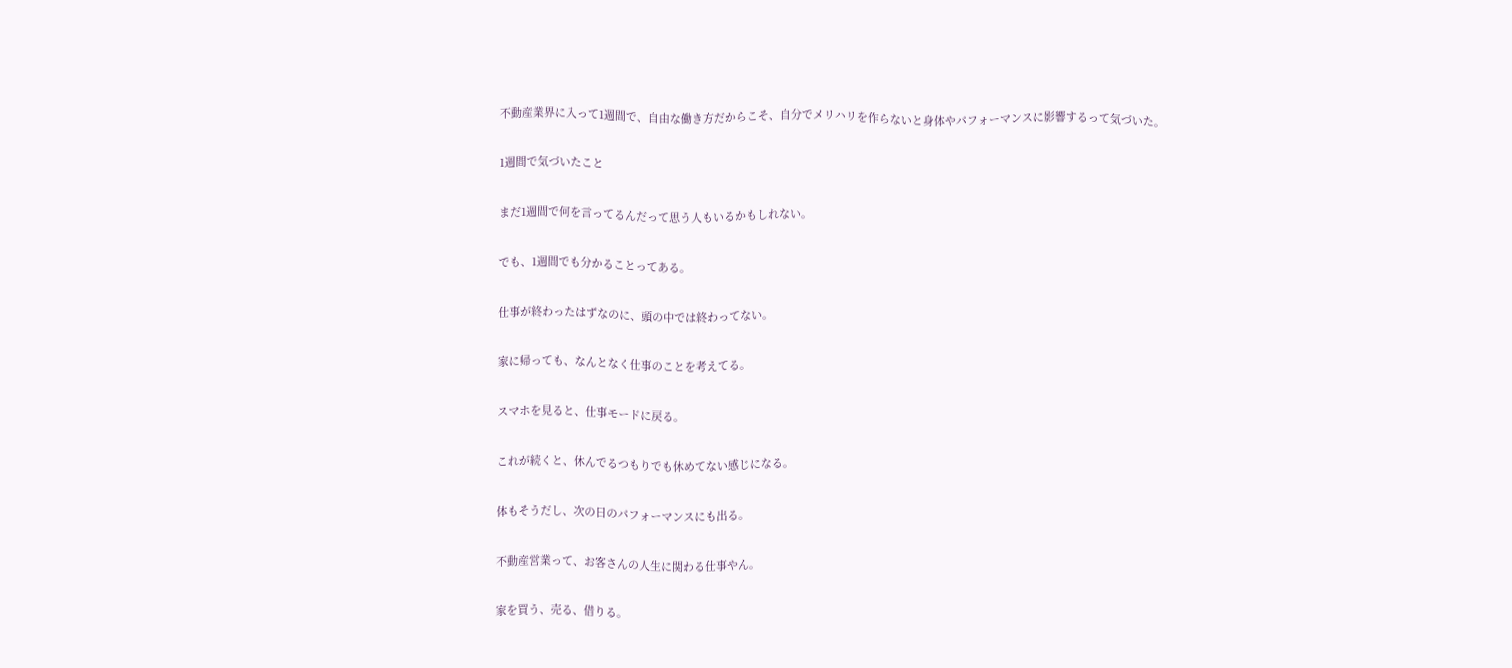不動産業界に入って1週間で、自由な働き方だからこそ、自分でメリハリを作らないと身体やパフォーマンスに影響するって気づいた。

1週間で気づいたこと

まだ1週間で何を言ってるんだって思う人もいるかもしれない。

でも、1週間でも分かることってある。

仕事が終わったはずなのに、頭の中では終わってない。

家に帰っても、なんとなく仕事のことを考えてる。

スマホを見ると、仕事モードに戻る。

これが続くと、休んでるつもりでも休めてない感じになる。

体もそうだし、次の日のパフォーマンスにも出る。

不動産営業って、お客さんの人生に関わる仕事やん。

家を買う、売る、借りる。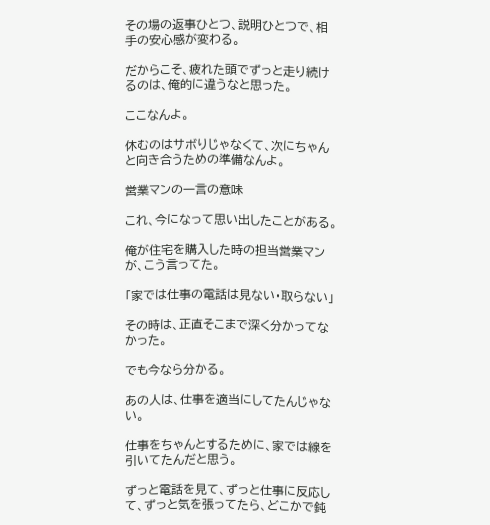その場の返事ひとつ、説明ひとつで、相手の安心感が変わる。

だからこそ、疲れた頭でずっと走り続けるのは、俺的に違うなと思った。

ここなんよ。

休むのはサボりじゃなくて、次にちゃんと向き合うための準備なんよ。

営業マンの一言の意味

これ、今になって思い出したことがある。

俺が住宅を購入した時の担当営業マンが、こう言ってた。

「家では仕事の電話は見ない・取らない」

その時は、正直そこまで深く分かってなかった。

でも今なら分かる。

あの人は、仕事を適当にしてたんじゃない。

仕事をちゃんとするために、家では線を引いてたんだと思う。

ずっと電話を見て、ずっと仕事に反応して、ずっと気を張ってたら、どこかで鈍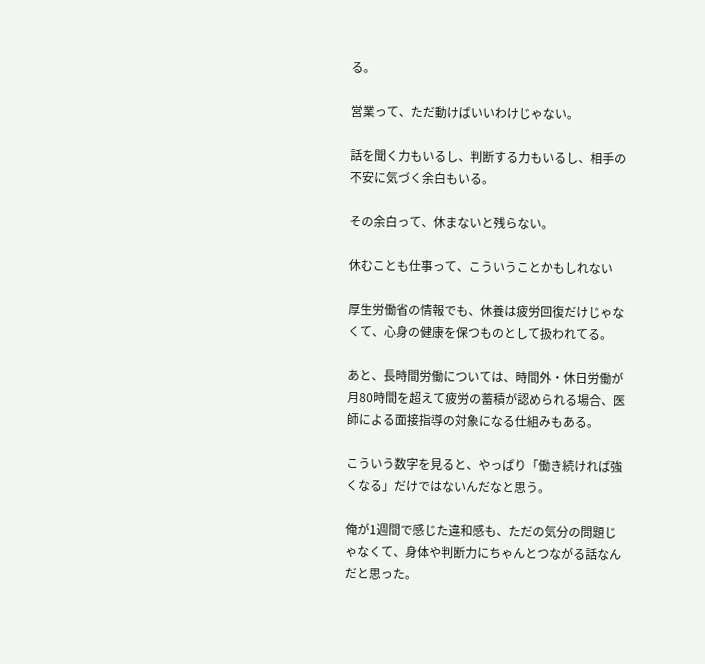る。

営業って、ただ動けばいいわけじゃない。

話を聞く力もいるし、判断する力もいるし、相手の不安に気づく余白もいる。

その余白って、休まないと残らない。

休むことも仕事って、こういうことかもしれない

厚生労働省の情報でも、休養は疲労回復だけじゃなくて、心身の健康を保つものとして扱われてる。

あと、長時間労働については、時間外・休日労働が月80時間を超えて疲労の蓄積が認められる場合、医師による面接指導の対象になる仕組みもある。

こういう数字を見ると、やっぱり「働き続ければ強くなる」だけではないんだなと思う。

俺が1週間で感じた違和感も、ただの気分の問題じゃなくて、身体や判断力にちゃんとつながる話なんだと思った。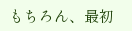もちろん、最初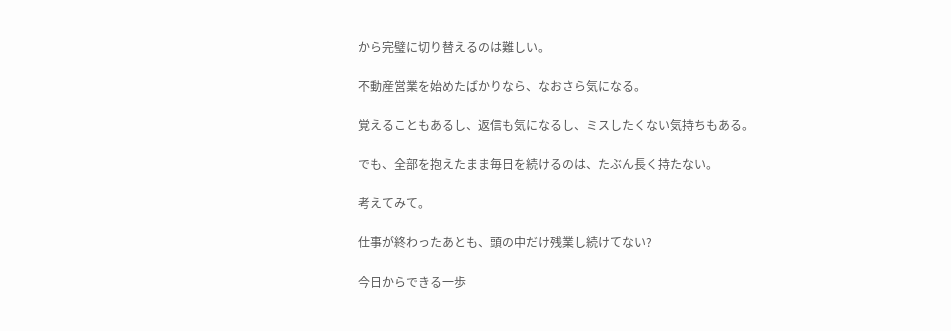から完璧に切り替えるのは難しい。

不動産営業を始めたばかりなら、なおさら気になる。

覚えることもあるし、返信も気になるし、ミスしたくない気持ちもある。

でも、全部を抱えたまま毎日を続けるのは、たぶん長く持たない。

考えてみて。

仕事が終わったあとも、頭の中だけ残業し続けてない?

今日からできる一歩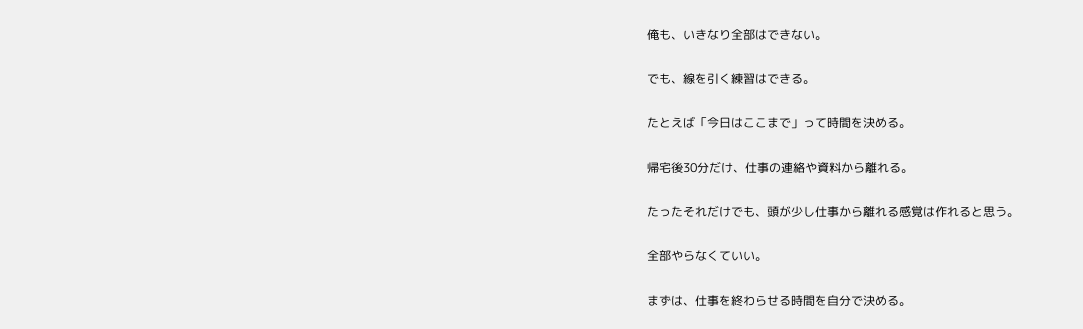俺も、いきなり全部はできない。

でも、線を引く練習はできる。

たとえば「今日はここまで」って時間を決める。

帰宅後30分だけ、仕事の連絡や資料から離れる。

たったそれだけでも、頭が少し仕事から離れる感覚は作れると思う。

全部やらなくていい。

まずは、仕事を終わらせる時間を自分で決める。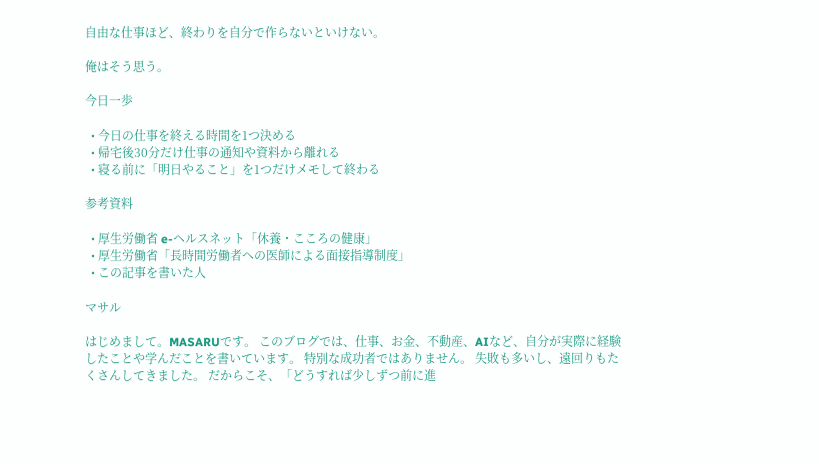自由な仕事ほど、終わりを自分で作らないといけない。

俺はそう思う。

今日一歩

  • 今日の仕事を終える時間を1つ決める
  • 帰宅後30分だけ仕事の通知や資料から離れる
  • 寝る前に「明日やること」を1つだけメモして終わる

参考資料

  • 厚生労働省 e-ヘルスネット「休養・こころの健康」
  • 厚生労働省「長時間労働者への医師による面接指導制度」
  • この記事を書いた人

マサル

はじめまして。MASARUです。 このブログでは、仕事、お金、不動産、AIなど、自分が実際に経験したことや学んだことを書いています。 特別な成功者ではありません。 失敗も多いし、遠回りもたくさんしてきました。 だからこそ、「どうすれば少しずつ前に進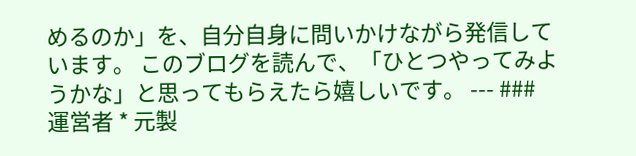めるのか」を、自分自身に問いかけながら発信しています。 このブログを読んで、「ひとつやってみようかな」と思ってもらえたら嬉しいです。 --- ### 運営者 * 元製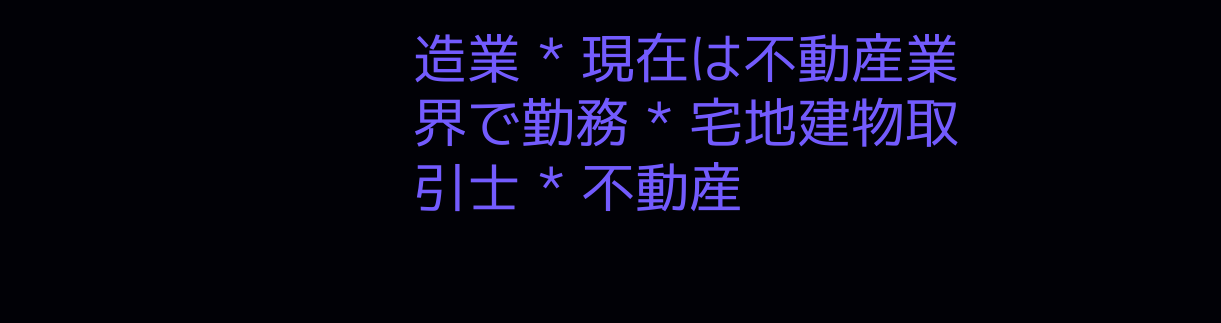造業 * 現在は不動産業界で勤務 * 宅地建物取引士 * 不動産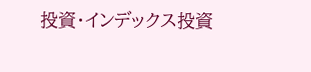投資・インデックス投資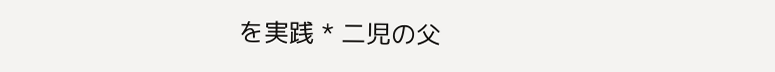を実践 * 二児の父